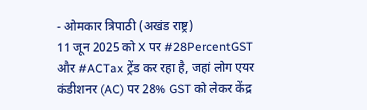- ओमकार त्रिपाठी (अखंड राष्ट्र)
11 जून 2025 को X पर #28PercentGST और #ACTax ट्रेंड कर रहा है, जहां लोग एयर कंडीशनर (AC) पर 28% GST को लेकर केंद्र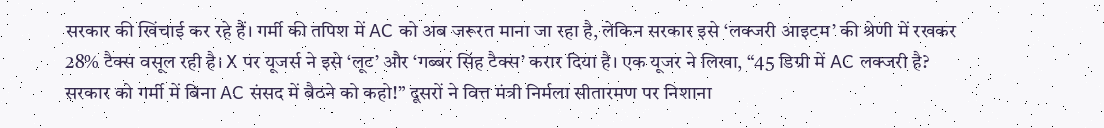सरकार की खिंचाई कर रहे हैं। गर्मी की तपिश में AC को अब जरूरत माना जा रहा है, लेकिन सरकार इसे ‘लक्जरी आइटम’ की श्रेणी में रखकर 28% टैक्स वसूल रही है। X पर यूजर्स ने इसे ‘लूट’ और ‘गब्बर सिंह टैक्स’ करार दिया है। एक यूजर ने लिखा, “45 डिग्री में AC लक्जरी है? सरकार को गर्मी में बिना AC संसद में बैठने को कहो!” दूसरों ने वित्त मंत्री निर्मला सीतारमण पर निशाना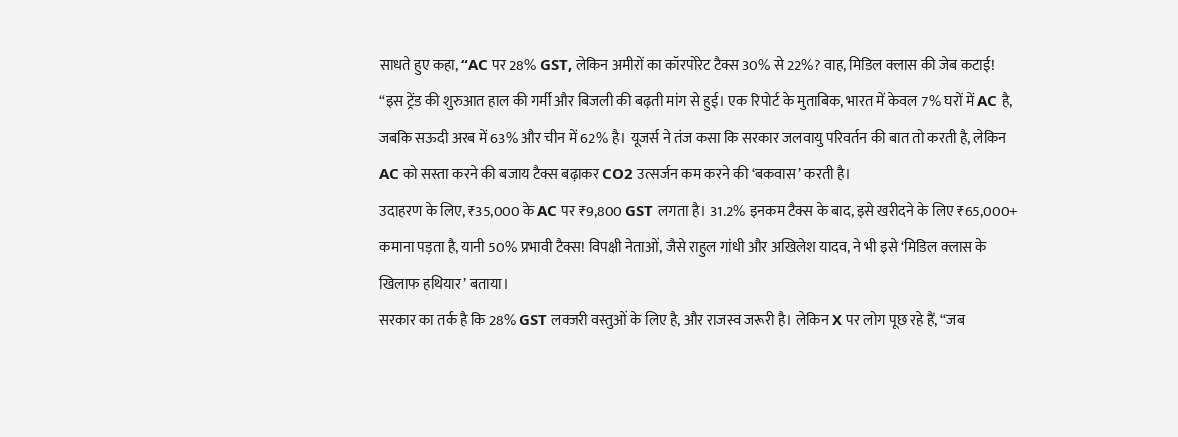साधते हुए कहा, “AC पर 28% GST, लेकिन अमीरों का कॉरपोरेट टैक्स 30% से 22%? वाह, मिडिल क्लास की जेब कटाई!
“इस ट्रेंड की शुरुआत हाल की गर्मी और बिजली की बढ़ती मांग से हुई। एक रिपोर्ट के मुताबिक, भारत में केवल 7% घरों में AC है, जबकि सऊदी अरब में 63% और चीन में 62% है। यूजर्स ने तंज कसा कि सरकार जलवायु परिवर्तन की बात तो करती है, लेकिन AC को सस्ता करने की बजाय टैक्स बढ़ाकर CO2 उत्सर्जन कम करने की ‘बकवास’ करती है।
उदाहरण के लिए, ₹35,000 के AC पर ₹9,800 GST लगता है। 31.2% इनकम टैक्स के बाद, इसे खरीदने के लिए ₹65,000+ कमाना पड़ता है, यानी 50% प्रभावी टैक्स! विपक्षी नेताओं, जैसे राहुल गांधी और अखिलेश यादव, ने भी इसे ‘मिडिल क्लास के खिलाफ हथियार’ बताया।
सरकार का तर्क है कि 28% GST लक्जरी वस्तुओं के लिए है, और राजस्व जरूरी है। लेकिन X पर लोग पूछ रहे हैं, “जब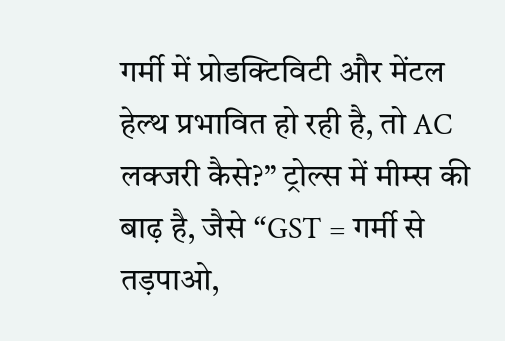गर्मी में प्रोडक्टिविटी और मेंटल हेल्थ प्रभावित हो रही है, तो AC लक्जरी कैसे?” ट्रोल्स में मीम्स की बाढ़ है, जैसे “GST = गर्मी से तड़पाओ,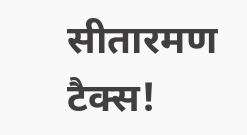सीतारमण टैक्स!